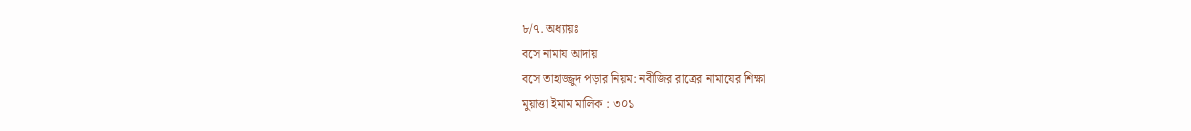৮/৭. অধ্যায়ঃ
বসে নামায আদায়
বসে তাহাজ্জুদ পড়ার নিয়ম: নবীজির রাত্রের নামাযের শিক্ষা
মুয়াত্তা ইমাম মালিক : ৩০১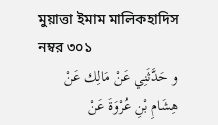মুয়াত্তা ইমাম মালিকহাদিস নম্বর ৩০১
و حَدَّثَنِي عَنْ مَالِك عَنْ هِشَامِ بْنِ عُرْوَةَ عَنْ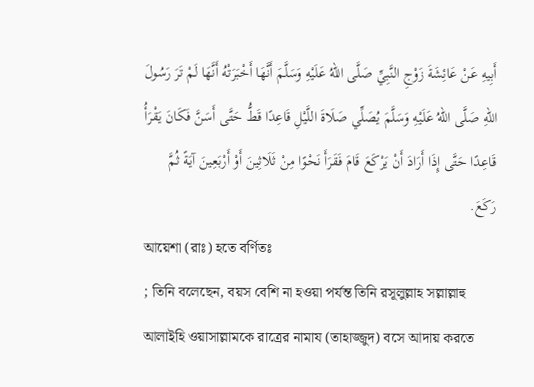أَبِيهِ عَنْ عَائِشَةَ زَوْجِ النَّبِيِّ صَلَّى اللهُ عَلَيْهِ وَسَلَّمَ أَنَّهَا أَخْبَرَتْهُ أَنَّهَا لَمْ تَرَ رَسُولَ اللهِ صَلَّى اللهُ عَلَيْهِ وَسَلَّمَ يُصَلِّي صَلَاةَ اللَّيْلِ قَاعِدًا قَطُّ حَتَّى أَسَنَّ فَكَانَ يَقْرَأُ قَاعِدًا حَتَّى إِذَا أَرَادَ أَنْ يَرْكَعَ قَامَ فَقَرَأَ نَحْوًا مِنْ ثَلَاثِينَ أَوْ أَرْبَعِينَ آيَةً ثُمَّ رَكَعَ.
আয়েশা (রাঃ) হতে বর্ণিতঃ
; তিনি বলেছেন, বয়স বেশি না হওয়া পর্যন্ত তিনি রসূলুল্লাহ সল্লাল্লাহু আলাইহি ওয়াসাল্লামকে রাত্রের নামায (তাহাজ্জুদ) বসে আদায় করতে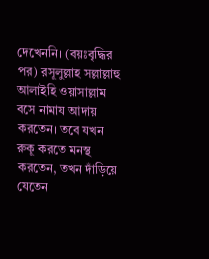দেখেননি। (বয়ঃবৃদ্ধির পর) রসূলুল্লাহ সল্লাল্লাহু আলাইহি ওয়াসাল্লাম বসে নামায আদায় করতেন। তবে যখন রুকূ করতে মনস্থ করতেন, তখন দাঁড়িয়ে যেতেন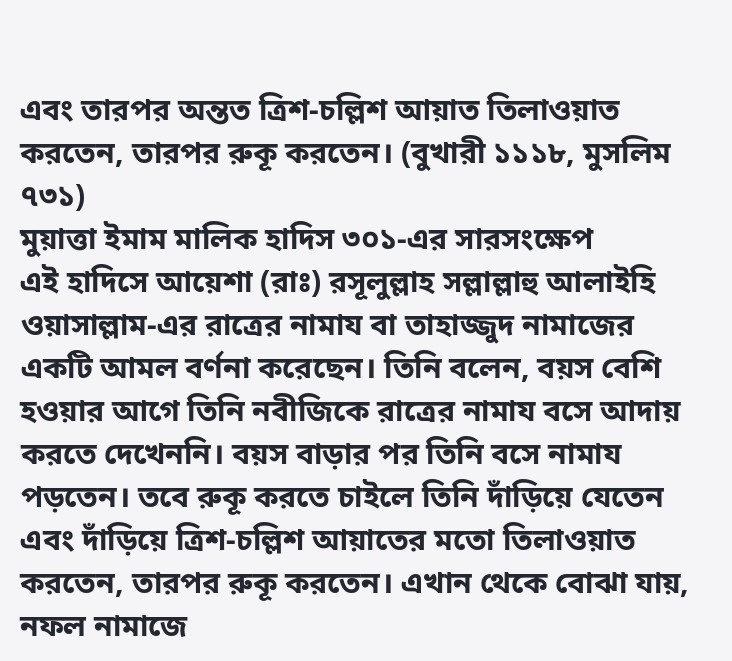এবং তারপর অন্তত ত্রিশ-চল্লিশ আয়াত তিলাওয়াত করতেন, তারপর রুকূ করতেন। (বুখারী ১১১৮, মুসলিম ৭৩১)
মুয়াত্তা ইমাম মালিক হাদিস ৩০১-এর সারসংক্ষেপ
এই হাদিসে আয়েশা (রাঃ) রসূলুল্লাহ সল্লাল্লাহু আলাইহি ওয়াসাল্লাম-এর রাত্রের নামায বা তাহাজ্জুদ নামাজের একটি আমল বর্ণনা করেছেন। তিনি বলেন, বয়স বেশি হওয়ার আগে তিনি নবীজিকে রাত্রের নামায বসে আদায় করতে দেখেননি। বয়স বাড়ার পর তিনি বসে নামায পড়তেন। তবে রুকূ করতে চাইলে তিনি দাঁড়িয়ে যেতেন এবং দাঁড়িয়ে ত্রিশ-চল্লিশ আয়াতের মতো তিলাওয়াত করতেন, তারপর রুকূ করতেন। এখান থেকে বোঝা যায়, নফল নামাজে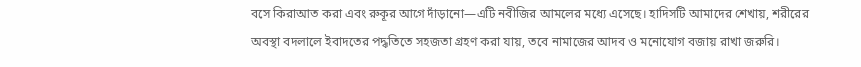বসে কিরাআত করা এবং রুকূর আগে দাঁড়ানো—এটি নবীজির আমলের মধ্যে এসেছে। হাদিসটি আমাদের শেখায়, শরীরের অবস্থা বদলালে ইবাদতের পদ্ধতিতে সহজতা গ্রহণ করা যায়, তবে নামাজের আদব ও মনোযোগ বজায় রাখা জরুরি।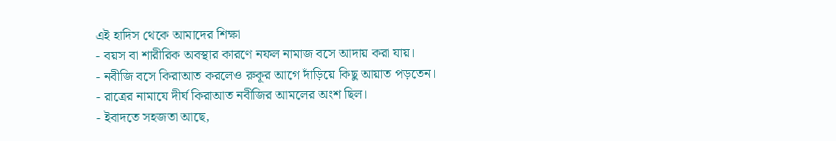এই হাদিস থেকে আমাদের শিক্ষা
- বয়স বা শারীরিক অবস্থার কারণে নফল নামাজ বসে আদায় করা যায়।
- নবীজি বসে কিরাআত করলেও রুকূর আগে দাঁড়িয়ে কিছু আয়াত পড়তেন।
- রাত্রের নামাযে দীর্ঘ কিরাআত নবীজির আমলের অংশ ছিল।
- ইবাদতে সহজতা আছে,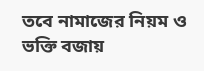তবে নামাজের নিয়ম ও ভক্তি বজায়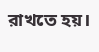রাখতে হয়।